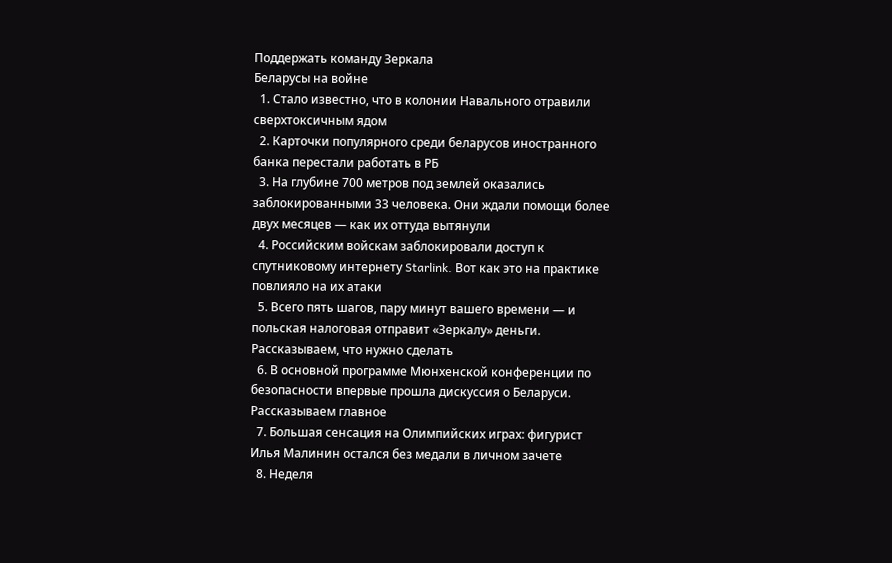Поддержать команду Зеркала
Беларусы на войне
  1. Стало известно, что в колонии Навального отравили сверхтоксичным ядом
  2. Карточки популярного среди беларусов иностранного банка перестали работать в РБ
  3. На глубине 700 метров под землей оказались заблокированными 33 человека. Они ждали помощи более двух месяцев — как их оттуда вытянули
  4. Российским войскам заблокировали доступ к спутниковому интернету Starlink. Вот как это на практике повлияло на их атаки
  5. Всего пять шагов, пару минут вашего времени — и польская налоговая отправит «Зеркалу» деньги. Рассказываем, что нужно сделать
  6. В основной программе Мюнхенской конференции по безопасности впервые прошла дискуссия о Беларуси. Рассказываем главное
  7. Большая сенсация на Олимпийских играх: фигурист Илья Малинин остался без медали в личном зачете
  8. Неделя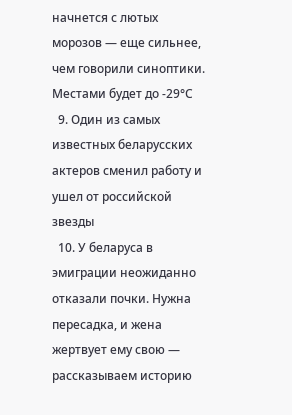начнется с лютых морозов — еще сильнее, чем говорили синоптики. Местами будет до -29°С
  9. Один из самых известных беларусских актеров сменил работу и ушел от российской звезды
  10. У беларуса в эмиграции неожиданно отказали почки. Нужна пересадка, и жена жертвует ему свою — рассказываем историю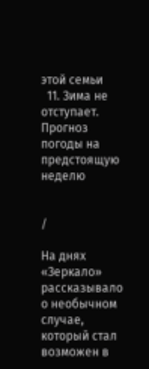этой семьи
  11. Зима не отступает. Прогноз погоды на предстоящую неделю


/

На днях «Зеркало» рассказывало о необычном случае, который стал возможен в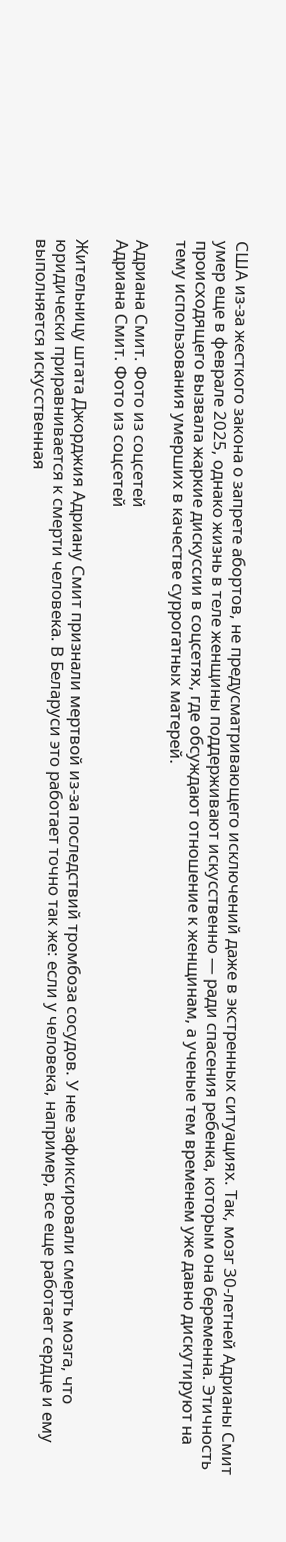США из-за жесткого закона о запрете абортов, не предусматривающего исключений даже в экстренных ситуациях. Так, мозг 30-летней Адрианы Смит умер еще в феврале 2025, однако жизнь в теле женщины поддерживают искусственно — ради спасения ребенка, которым она беременна. Этичность происходящего вызвала жаркие дискуссии в соцсетях, где обсуждают отношение к женщинам, а ученые тем временем уже давно дискутируют на тему использования умерших в качестве суррогатных матерей.

Адриана Смит. Фото из соцсетей
Адриана Смит. Фото из соцсетей

Жительницу штата Джорджия Адриану Смит признали мертвой из-за последствий тромбоза сосудов. У нее зафиксировали смерть мозга, что юридически приравнивается к смерти человека. В Беларуси это работает точно так же: если у человека, например, все еще работает сердце и ему выполняется искусственная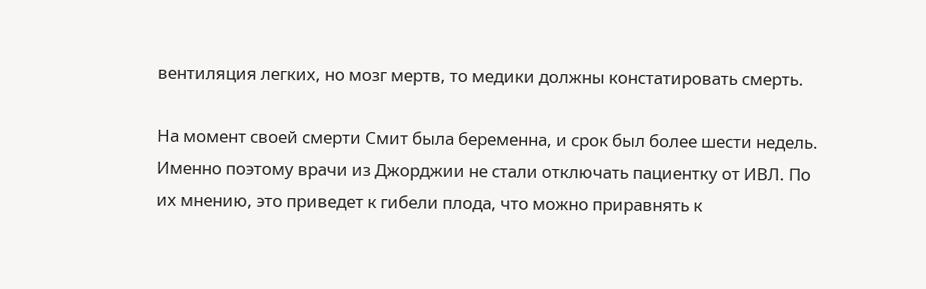вентиляция легких, но мозг мертв, то медики должны констатировать смерть.

На момент своей смерти Смит была беременна, и срок был более шести недель. Именно поэтому врачи из Джорджии не стали отключать пациентку от ИВЛ. По их мнению, это приведет к гибели плода, что можно приравнять к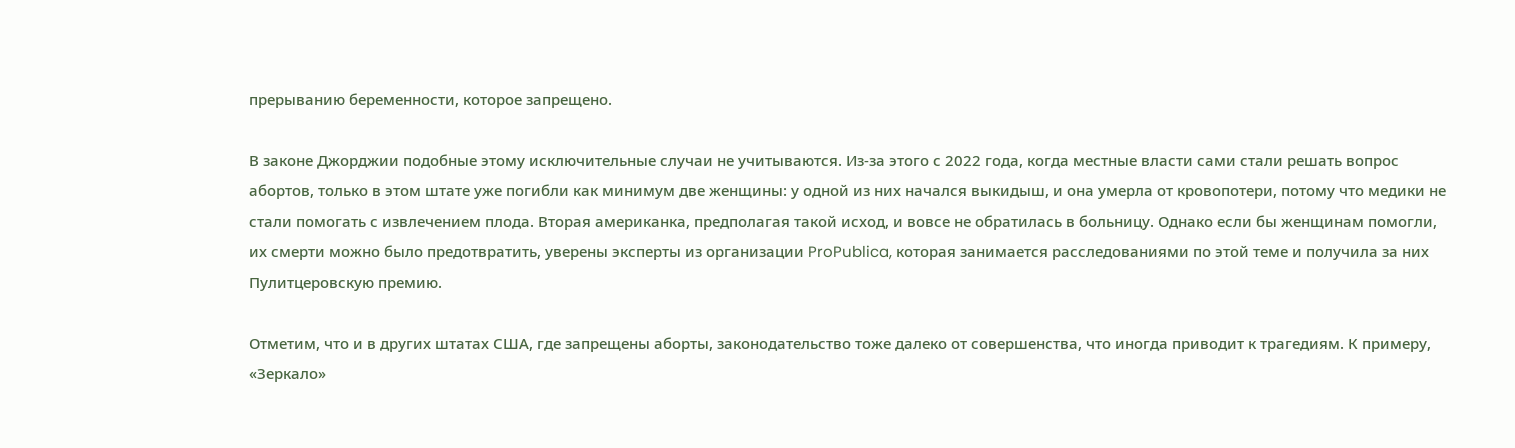прерыванию беременности, которое запрещено.

В законе Джорджии подобные этому исключительные случаи не учитываются. Из-за этого с 2022 года, когда местные власти сами стали решать вопрос абортов, только в этом штате уже погибли как минимум две женщины: у одной из них начался выкидыш, и она умерла от кровопотери, потому что медики не стали помогать с извлечением плода. Вторая американка, предполагая такой исход, и вовсе не обратилась в больницу. Однако если бы женщинам помогли, их смерти можно было предотвратить, уверены эксперты из организации ProPublica, которая занимается расследованиями по этой теме и получила за них Пулитцеровскую премию.

Отметим, что и в других штатах США, где запрещены аборты, законодательство тоже далеко от совершенства, что иногда приводит к трагедиям. К примеру, «Зеркало»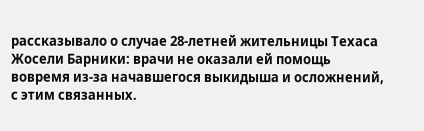рассказывало о случае 28-летней жительницы Техаса Жосели Барники: врачи не оказали ей помощь вовремя из-за начавшегося выкидыша и осложнений, с этим связанных.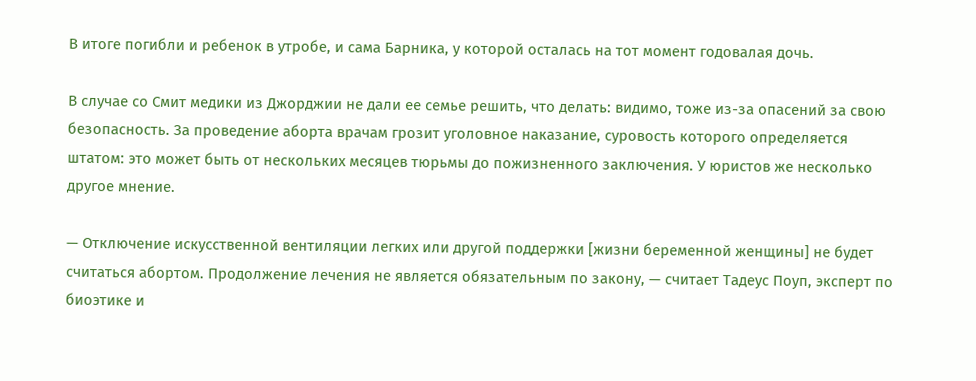В итоге погибли и ребенок в утробе, и сама Барника, у которой осталась на тот момент годовалая дочь.

В случае со Смит медики из Джорджии не дали ее семье решить, что делать: видимо, тоже из-за опасений за свою безопасность. За проведение аборта врачам грозит уголовное наказание, суровость которого определяется штатом: это может быть от нескольких месяцев тюрьмы до пожизненного заключения. У юристов же несколько другое мнение.

— Отключение искусственной вентиляции легких или другой поддержки [жизни беременной женщины] не будет считаться абортом. Продолжение лечения не является обязательным по закону, — считает Тадеус Поуп, эксперт по биоэтике и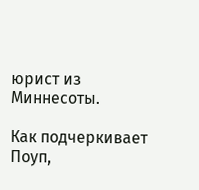юрист из Миннесоты.

Как подчеркивает Поуп,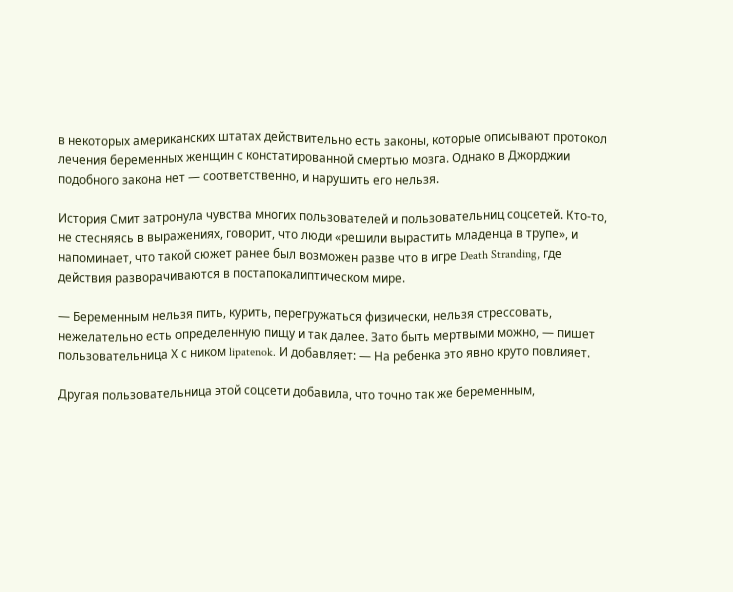в некоторых американских штатах действительно есть законы, которые описывают протокол лечения беременных женщин с констатированной смертью мозга. Однако в Джорджии подобного закона нет — соответственно, и нарушить его нельзя.

История Смит затронула чувства многих пользователей и пользовательниц соцсетей. Кто-то, не стесняясь в выражениях, говорит, что люди «решили вырастить младенца в трупе», и напоминает, что такой сюжет ранее был возможен разве что в игре Death Stranding, где действия разворачиваются в постапокалиптическом мире.

— Беременным нельзя пить, курить, перегружаться физически, нельзя стрессовать, нежелательно есть определенную пищу и так далее. Зато быть мертвыми можно, — пишет пользовательница Х с ником lipatenok. И добавляет: — На ребенка это явно круто повлияет.

Другая пользовательница этой соцсети добавила, что точно так же беременным,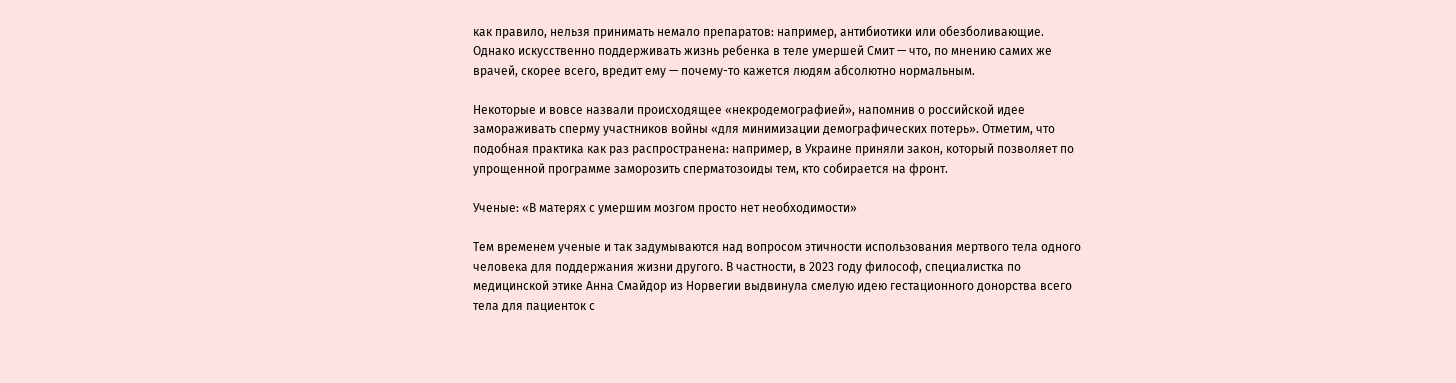как правило, нельзя принимать немало препаратов: например, антибиотики или обезболивающие. Однако искусственно поддерживать жизнь ребенка в теле умершей Смит — что, по мнению самих же врачей, скорее всего, вредит ему — почему-то кажется людям абсолютно нормальным.

Некоторые и вовсе назвали происходящее «некродемографией», напомнив о российской идее замораживать сперму участников войны «для минимизации демографических потерь». Отметим, что подобная практика как раз распространена: например, в Украине приняли закон, который позволяет по упрощенной программе заморозить сперматозоиды тем, кто собирается на фронт.

Ученые: «В матерях с умершим мозгом просто нет необходимости»

Тем временем ученые и так задумываются над вопросом этичности использования мертвого тела одного человека для поддержания жизни другого. В частности, в 2023 году философ, специалистка по медицинской этике Анна Смайдор из Норвегии выдвинула смелую идею гестационного донорства всего тела для пациенток с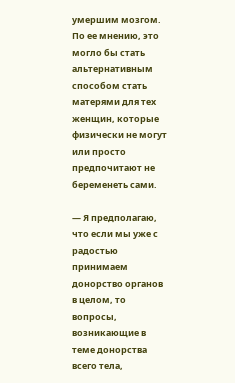умершим мозгом. По ее мнению, это могло бы стать альтернативным способом стать матерями для тех женщин, которые физически не могут или просто предпочитают не беременеть сами.

— Я предполагаю, что если мы уже с радостью принимаем донорство органов в целом, то вопросы, возникающие в теме донорства всего тела,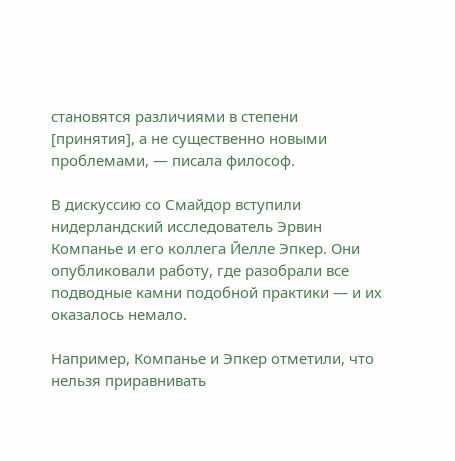становятся различиями в степени [принятия], а не существенно новыми проблемами, — писала философ.

В дискуссию со Смайдор вступили нидерландский исследователь Эрвин Компанье и его коллега Йелле Эпкер. Они опубликовали работу, где разобрали все подводные камни подобной практики — и их оказалось немало.

Например, Компанье и Эпкер отметили, что нельзя приравнивать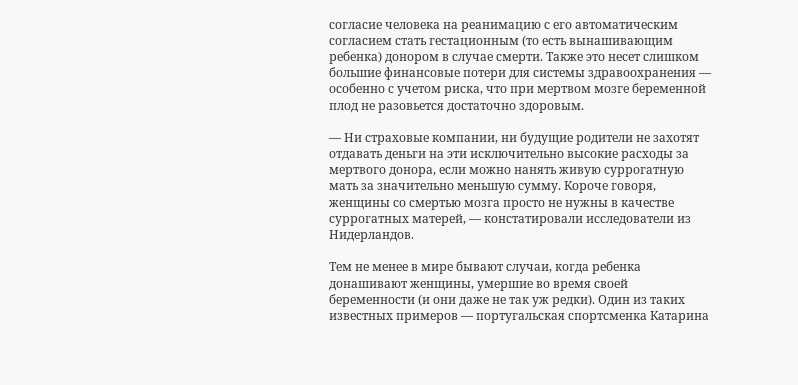согласие человека на реанимацию с его автоматическим согласием стать гестационным (то есть вынашивающим ребенка) донором в случае смерти. Также это несет слишком большие финансовые потери для системы здравоохранения — особенно с учетом риска, что при мертвом мозге беременной плод не разовьется достаточно здоровым.

— Ни страховые компании, ни будущие родители не захотят отдавать деньги на эти исключительно высокие расходы за мертвого донора, если можно нанять живую суррогатную мать за значительно меньшую сумму. Короче говоря, женщины со смертью мозга просто не нужны в качестве суррогатных матерей, — констатировали исследователи из Нидерландов.

Тем не менее в мире бывают случаи, когда ребенка донашивают женщины, умершие во время своей беременности (и они даже не так уж редки). Один из таких известных примеров — португальская спортсменка Катарина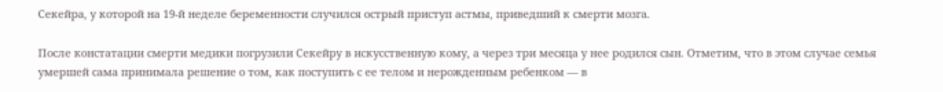Секейра, у которой на 19-й неделе беременности случился острый приступ астмы, приведший к смерти мозга.

После констатации смерти медики погрузили Секейру в искусственную кому, а через три месяца у нее родился сын. Отметим, что в этом случае семья умершей сама принимала решение о том, как поступить с ее телом и нерожденным ребенком — в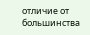отличие от большинства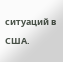ситуаций в США.